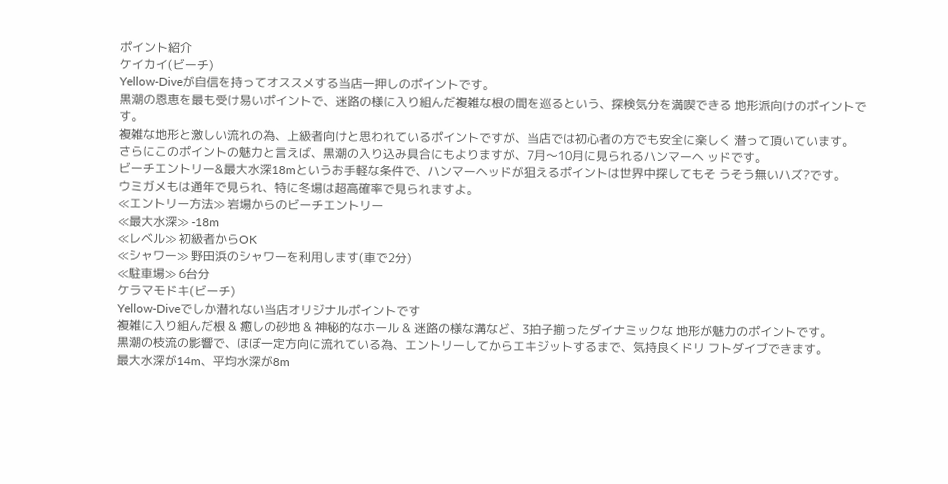ポイント紹介
ケイカイ(ビーチ)
Yellow-Diveが自信を持ってオススメする当店一押しのポイントです。
黒潮の恩恵を最も受け易いポイントで、迷路の様に入り組んだ複雑な根の間を巡るという、探検気分を満喫できる 地形派向けのポイントです。
複雑な地形と激しい流れの為、上級者向けと思われているポイントですが、当店では初心者の方でも安全に楽しく 潜って頂いています。
さらにこのポイントの魅力と言えば、黒潮の入り込み具合にもよりますが、7月〜10月に見られるハンマーヘ ッドです。
ビーチエントリー&最大水深18mというお手軽な条件で、ハンマーヘッドが狙えるポイントは世界中探してもそ うそう無いハズ?です。
ウミガメもは通年で見られ、特に冬場は超高確率で見られますよ。
≪エントリー方法≫ 岩場からのビーチエントリー
≪最大水深≫ -18m
≪レベル≫ 初級者からOK
≪シャワー≫ 野田浜のシャワーを利用します(車で2分)
≪駐車場≫ 6台分
ケラマモドキ(ビーチ)
Yellow-Diveでしか潜れない当店オリジナルポイントです
複雑に入り組んだ根 & 癒しの砂地 & 神秘的なホール & 迷路の様な溝など、3拍子揃ったダイナミックな 地形が魅力のポイントです。
黒潮の枝流の影響で、ほぼ一定方向に流れている為、エントリーしてからエキジットするまで、気持良くドリ フトダイブできます。
最大水深が14m、平均水深が8m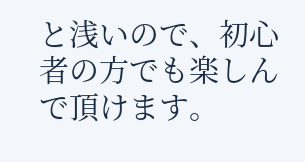と浅いので、初心者の方でも楽しんで頂けます。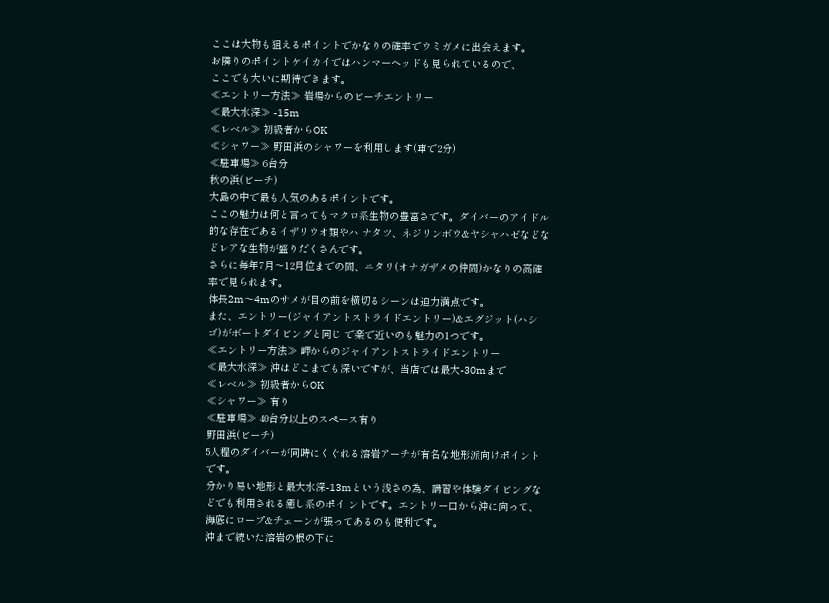ここは大物も狙えるポイントでかなりの確率でウミガメに出会えます。
お隣りのポイントケイカイではハンマーヘッドも見られているので、
ここでも大いに期待できます。
≪エントリー方法≫ 岩場からのビーチエントリー
≪最大水深≫ -15m
≪レベル≫ 初級者からOK
≪シャワー≫ 野田浜のシャワーを利用します(車で2分)
≪駐車場≫ 6台分
秋の浜(ビーチ)
大島の中で最も人気のあるポイントです。
ここの魅力は何と言ってもマクロ系生物の豊富さです。ダイバーのアイドル的な存在であるイザリウオ類やハ ナタツ、ネジリンボウ&ヤシャハゼなどなどレアな生物が盛りだくさんです。
さらに毎年7月〜12月位までの間、ニタリ(オナガザメの仲間)かなりの高確率で見られます。
体長2m〜4mのサメが目の前を横切るシーンは迫力満点です。
また、エントリー(ジャイアントストライドエントリー)&エグジット(ハシゴ)がボートダイビングと同じ で楽で近いのも魅力の1つです。
≪エントリー方法≫ 岬からのジャイアントストライドエントリー
≪最大水深≫ 沖はどこまでも深いですが、当店では最大-30mまで
≪レベル≫ 初級者からOK
≪シャワー≫ 有り
≪駐車場≫ 40台分以上のスペース有り
野田浜(ビーチ)
5人程のダイバーが同時にくぐれる溶岩アーチが有名な地形派向けポイントです。
分かり易い地形と最大水深-13mという浅さの為、講習や体験ダイビングなどでも利用される癒し系のポイ ントです。エントリー口から沖に向って、海底にロープ&チェーンが張ってあるのも便利です。
沖まで続いた溶岩の根の下に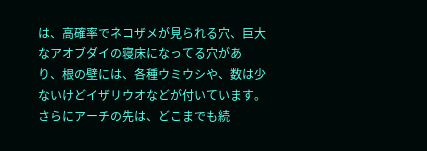は、高確率でネコザメが見られる穴、巨大なアオブダイの寝床になってる穴があ り、根の壁には、各種ウミウシや、数は少ないけどイザリウオなどが付いています。 さらにアーチの先は、どこまでも続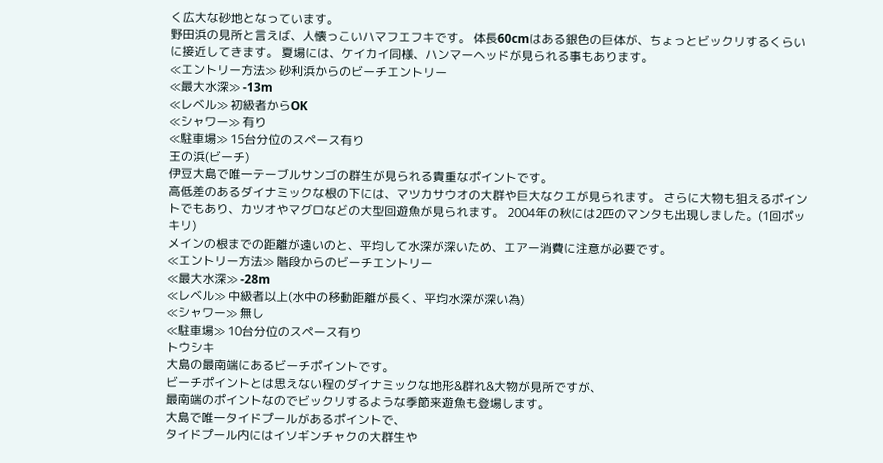く広大な砂地となっています。
野田浜の見所と言えば、人懐っこいハマフエフキです。 体長60cmはある銀色の巨体が、ちょっとビックリするくらいに接近してきます。 夏場には、ケイカイ同様、ハンマーヘッドが見られる事もあります。
≪エントリー方法≫ 砂利浜からのビーチエントリー
≪最大水深≫ -13m
≪レベル≫ 初級者からOK
≪シャワー≫ 有り
≪駐車場≫ 15台分位のスペース有り
王の浜(ビーチ)
伊豆大島で唯一テーブルサンゴの群生が見られる貴重なポイントです。
高低差のあるダイナミックな根の下には、マツカサウオの大群や巨大なクエが見られます。 さらに大物も狙えるポイントでもあり、カツオやマグロなどの大型回遊魚が見られます。 2004年の秋には2匹のマンタも出現しました。(1回ポッキリ)
メインの根までの距離が遠いのと、平均して水深が深いため、エアー消費に注意が必要です。
≪エントリー方法≫ 階段からのビーチエントリー
≪最大水深≫ -28m
≪レベル≫ 中級者以上(水中の移動距離が長く、平均水深が深い為)
≪シャワー≫ 無し
≪駐車場≫ 10台分位のスペース有り
トウシキ
大島の最南端にあるビーチポイントです。
ビーチポイントとは思えない程のダイナミックな地形&群れ&大物が見所ですが、
最南端のポイントなのでビックリするような季節来遊魚も登場します。
大島で唯一タイドプールがあるポイントで、
タイドプール内にはイソギンチャクの大群生や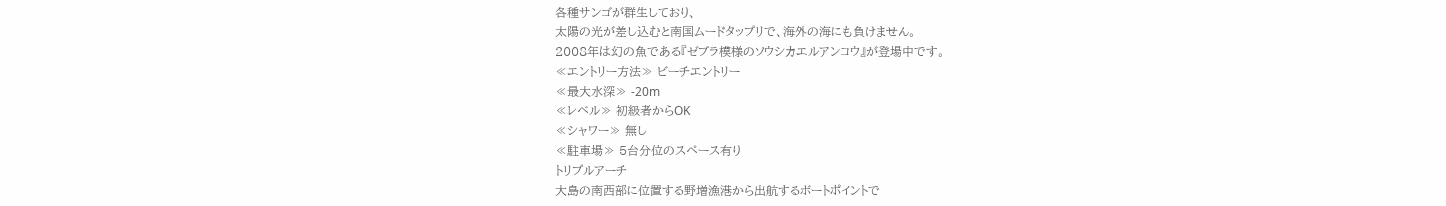各種サンゴが群生しており、
太陽の光が差し込むと南国ムードタップリで、海外の海にも負けません。
2008年は幻の魚である『ゼブラ模様のソウシカエルアンコウ』が登場中です。
≪エントリー方法≫ ビーチエントリー
≪最大水深≫ -20m
≪レベル≫ 初級者からOK
≪シャワー≫ 無し
≪駐車場≫ 5台分位のスペース有り
トリプルアーチ
大島の南西部に位置する野増漁港から出航するボートポイントで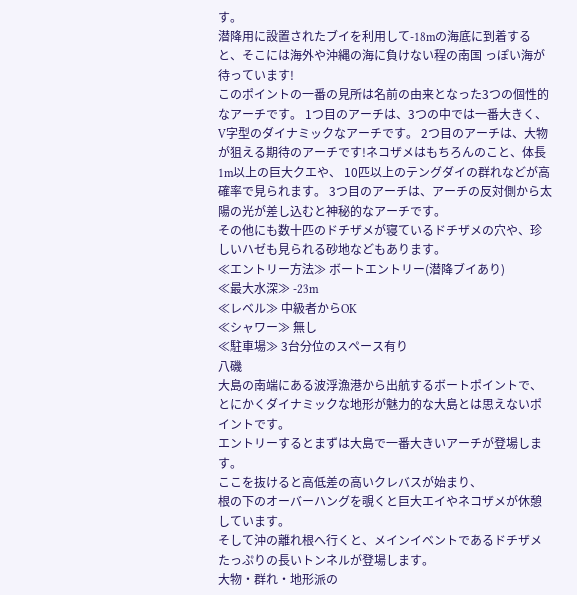す。
潜降用に設置されたブイを利用して-18mの海底に到着すると、そこには海外や沖縄の海に負けない程の南国 っぽい海が待っています!
このポイントの一番の見所は名前の由来となった3つの個性的なアーチです。 1つ目のアーチは、3つの中では一番大きく、V字型のダイナミックなアーチです。 2つ目のアーチは、大物が狙える期待のアーチです!ネコザメはもちろんのこと、体長1m以上の巨大クエや、 10匹以上のテングダイの群れなどが高確率で見られます。 3つ目のアーチは、アーチの反対側から太陽の光が差し込むと神秘的なアーチです。
その他にも数十匹のドチザメが寝ているドチザメの穴や、珍しいハゼも見られる砂地などもあります。
≪エントリー方法≫ ボートエントリー(潜降ブイあり)
≪最大水深≫ -23m
≪レベル≫ 中級者からOK
≪シャワー≫ 無し
≪駐車場≫ 3台分位のスペース有り
八磯
大島の南端にある波浮漁港から出航するボートポイントで、
とにかくダイナミックな地形が魅力的な大島とは思えないポイントです。
エントリーするとまずは大島で一番大きいアーチが登場します。
ここを抜けると高低差の高いクレバスが始まり、
根の下のオーバーハングを覗くと巨大エイやネコザメが休憩しています。
そして沖の離れ根へ行くと、メインイベントであるドチザメたっぷりの長いトンネルが登場します。
大物・群れ・地形派の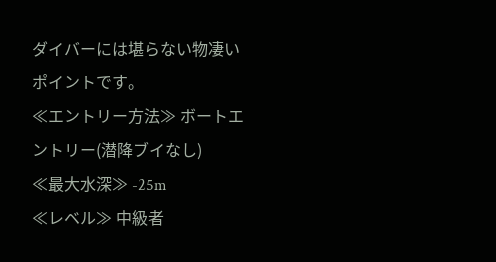ダイバーには堪らない物凄いポイントです。
≪エントリー方法≫ ボートエントリー(潜降ブイなし)
≪最大水深≫ -25m
≪レベル≫ 中級者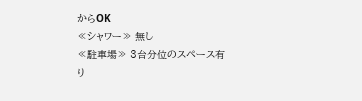からOK
≪シャワー≫ 無し
≪駐車場≫ 3台分位のスペース有り